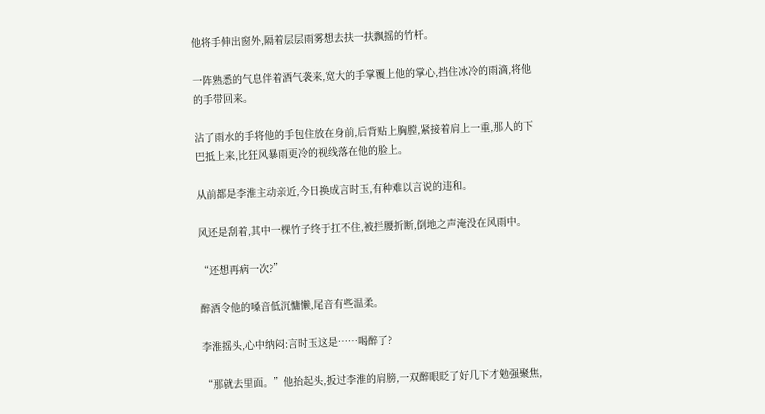他将手伸出窗外,隔着层层雨雾想去扶一扶飘摇的竹杆。

一阵熟悉的气息伴着酒气袭来,宽大的手掌覆上他的掌心,挡住冰冷的雨滴,将他的手带回来。

沾了雨水的手将他的手包住放在身前,后背贴上胸膛,紧接着肩上一重,那人的下巴抵上来,比狂风暴雨更冷的视线落在他的脸上。

从前都是李淮主动亲近,今日换成言时玉,有种难以言说的违和。

风还是刮着,其中一棵竹子终于扛不住,被拦腰折断,倒地之声淹没在风雨中。

“还想再病一次?”

醉酒令他的嗓音低沉慵懒,尾音有些温柔。

李淮摇头,心中纳闷:言时玉这是……喝醉了?

“那就去里面。”他抬起头,扳过李淮的肩膀,一双醉眼眨了好几下才勉强聚焦,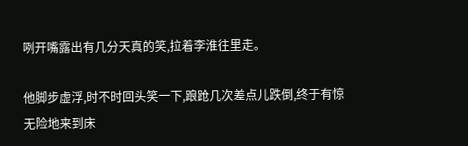咧开嘴露出有几分天真的笑,拉着李淮往里走。

他脚步虚浮,时不时回头笑一下,踉跄几次差点儿跌倒,终于有惊无险地来到床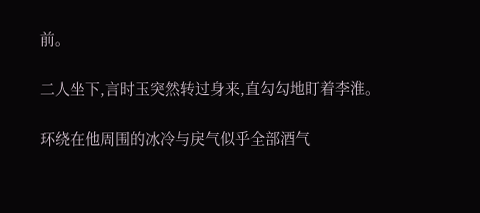前。

二人坐下,言时玉突然转过身来,直勾勾地盯着李淮。

环绕在他周围的冰冷与戾气似乎全部酒气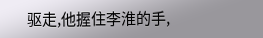驱走,他握住李淮的手,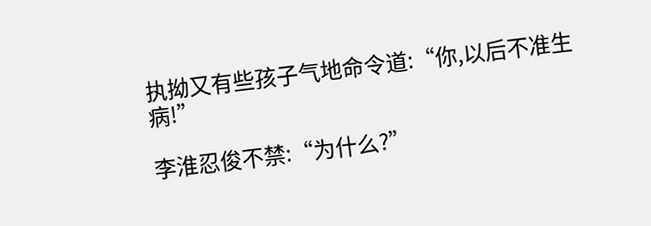执拗又有些孩子气地命令道:“你,以后不准生病!”

李淮忍俊不禁:“为什么?”